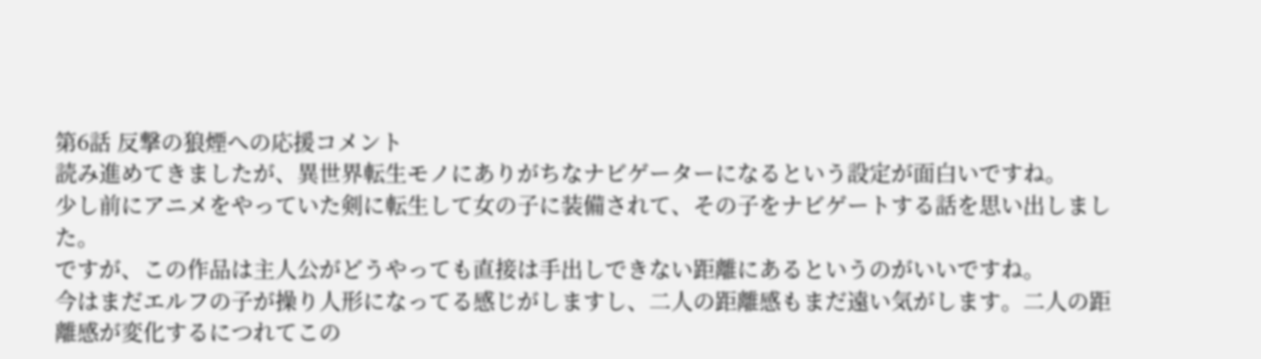第6話 反撃の狼煙への応援コメント
読み進めてきましたが、異世界転生モノにありがちなナビゲーターになるという設定が面白いですね。
少し前にアニメをやっていた剣に転生して女の子に装備されて、その子をナビゲートする話を思い出しました。
ですが、この作品は主人公がどうやっても直接は手出しできない距離にあるというのがいいですね。
今はまだエルフの子が操り人形になってる感じがしますし、二人の距離感もまだ遠い気がします。二人の距離感が変化するにつれてこの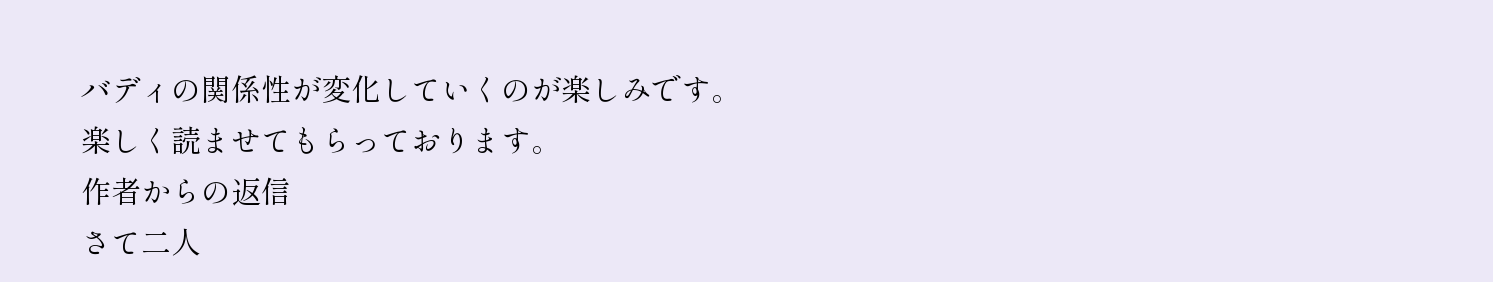バディの関係性が変化していくのが楽しみです。
楽しく読ませてもらっております。
作者からの返信
さて二人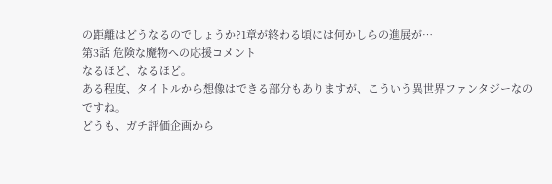の距離はどうなるのでしょうか?1章が終わる頃には何かしらの進展が…
第3話 危険な魔物への応援コメント
なるほど、なるほど。
ある程度、タイトルから想像はできる部分もありますが、こういう異世界ファンタジーなのですね。
どうも、ガチ評価企画から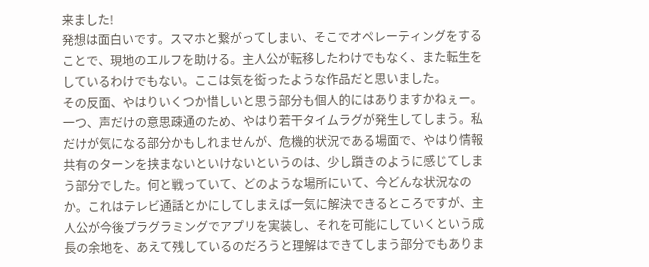来ました!
発想は面白いです。スマホと繋がってしまい、そこでオペレーティングをすることで、現地のエルフを助ける。主人公が転移したわけでもなく、また転生をしているわけでもない。ここは気を衒ったような作品だと思いました。
その反面、やはりいくつか惜しいと思う部分も個人的にはありますかねぇー。
一つ、声だけの意思疎通のため、やはり若干タイムラグが発生してしまう。私だけが気になる部分かもしれませんが、危機的状況である場面で、やはり情報共有のターンを挟まないといけないというのは、少し躓きのように感じてしまう部分でした。何と戦っていて、どのような場所にいて、今どんな状況なのか。これはテレビ通話とかにしてしまえば一気に解決できるところですが、主人公が今後プラグラミングでアプリを実装し、それを可能にしていくという成長の余地を、あえて残しているのだろうと理解はできてしまう部分でもありま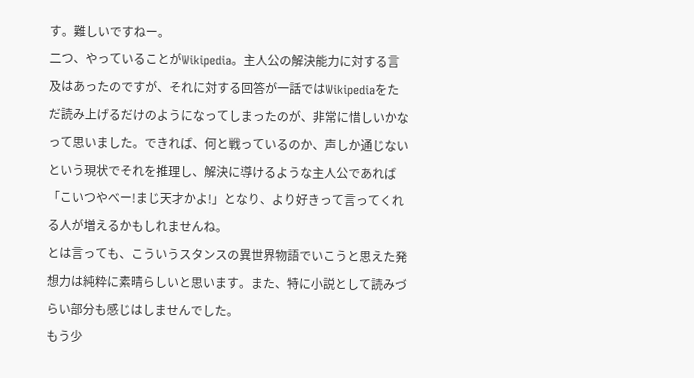す。難しいですねー。
二つ、やっていることがWikipedia。主人公の解決能力に対する言及はあったのですが、それに対する回答が一話ではWikipediaをただ読み上げるだけのようになってしまったのが、非常に惜しいかなって思いました。できれば、何と戦っているのか、声しか通じないという現状でそれを推理し、解決に導けるような主人公であれば「こいつやべー!まじ天才かよ!」となり、より好きって言ってくれる人が増えるかもしれませんね。
とは言っても、こういうスタンスの異世界物語でいこうと思えた発想力は純粋に素晴らしいと思います。また、特に小説として読みづらい部分も感じはしませんでした。
もう少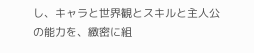し、キャラと世界観とスキルと主人公の能力を、緻密に組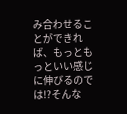み合わせることができれば、もっともっといい感じに伸びるのでは!?そんな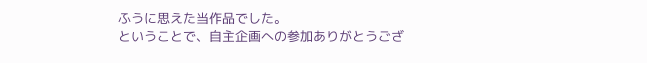ふうに思えた当作品でした。
ということで、自主企画への参加ありがとうござ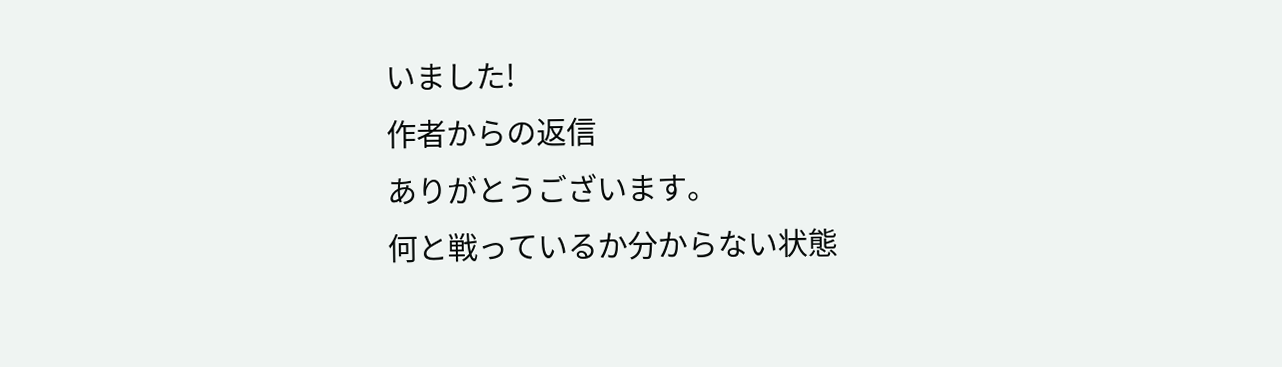いました!
作者からの返信
ありがとうございます。
何と戦っているか分からない状態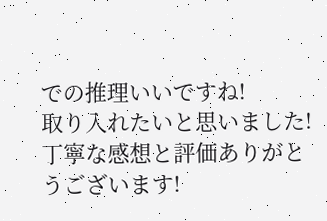での推理いいですね!
取り入れたいと思いました!
丁寧な感想と評価ありがとうございます!